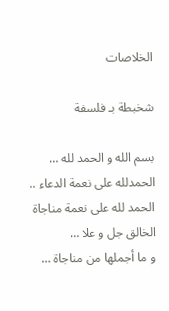الخلاصات

شخبطة بـ فلسفة

بسم الله و الحمد لله …
الحمدلله على نعمة الدعاء ..
الحمد لله على نعمة مناجاة الخالق جل و علا …
و ما أجملها من مناجاة …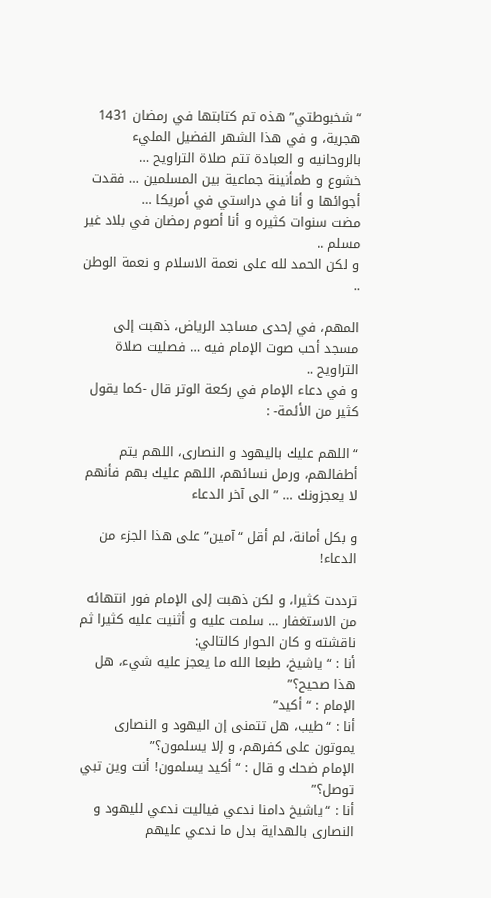“شخبوطتي” هذه تم كتابتها في رمضان 1431 هجرية، و في هذا الشهر الفضيل المليء بالروحانيه و العبادة تتم صلاة التراويح …
خشوع و طمأنينة جماعية بين المسلمين … فقدت أجوائها و أنا في دراستي في أمريكا …
مضت سنوات كثيره و أنا أصوم رمضان في بلاد غير مسلم ..
و لكن الحمد لله على نعمة الاسلام و نعمة الوطن ..

المهم، في إحدى مساجد الرياض، ذهبت إلى مسجد أحب صوت الإمام فيه … فصليت صلاة التراويح ..
و في دعاء الإمام في ركعة الوتر قال -كما يقول كثير من الأئمة- :

“اللهم عليك باليهود و النصارى، اللهم يتم أطفالهم، ورمل نسائهم، اللهم عليك بهم فأنهم لا يعجزونك … ” الى آخر الدعاء

و بكل أمانة، لم أقل “آمين” على هذا الجزء من الدعاء!

ترددت كثيرا، و لكن ذهبت إلى الإمام فور انتهائه من الاستغفار … سلمت عليه و أثنيت عليه كثيرا ثم ناقشته و كان الحوار كالتالي:
أنا : “ياشيخ، طبعا الله ما يعجز عليه شيء، هل هذا صحيح؟”
الإمام : “أكيد”
أنا : “طيب، هل تتمنى إن اليهود و النصارى يموتون على كفرهم، و إلا يسلمون؟”
الإمام ضحك و قال : “أكيد يسلمون! أنت وين تبي توصل؟”
أنا : “ياشيخ دامنا ندعي فياليت ندعي لليهود و النصارى بالهداية بدل ما ندعي عليهم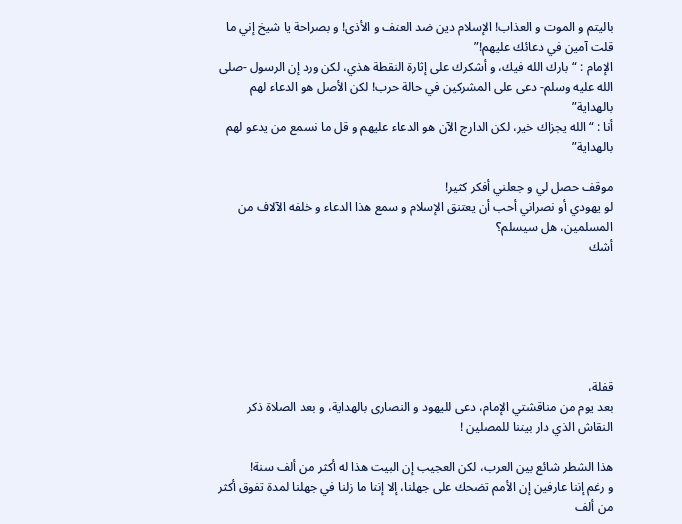باليتم و الموت و العذاب! الإسلام دين ضد العنف و الأذى! و بصراحة يا شيخ إني ما قلت آمين في دعائك عليهم!”
الإمام : “بارك الله فيك، و أشكرك على إثارة النقطة هذي، لكن ورد إن الرسول -صلى الله عليه وسلم- دعى على المشركين في حالة حرب! لكن الأصل هو الدعاء لهم بالهداية”
أنا : “الله يجزاك خير، لكن الدارج الآن هو الدعاء عليهم و قل ما نسمع من يدعو لهم بالهداية”

موقف حصل لي و جعلني أفكر كثير!
لو يهودي أو نصراني أحب أن يعتنق الإسلام و سمع هذا الدعاء و خلفه الآلاف من المسلمين، هل سيسلم؟
أشك






قفلة،
بعد يوم من مناقشتي الإمام، دعى لليهود و النصارى بالهداية، و بعد الصلاة ذكر النقاش الذي دار بيننا للمصلين !

هذا الشطر شائع بين العرب، لكن العجيب إن البيت هذا له أكثر من ألف سنة!
و رغم إننا عارفين إن الأمم تضحك على جهلنا، إلا إننا ما زلنا في جهلنا لمدة تفوق أكثر من ألف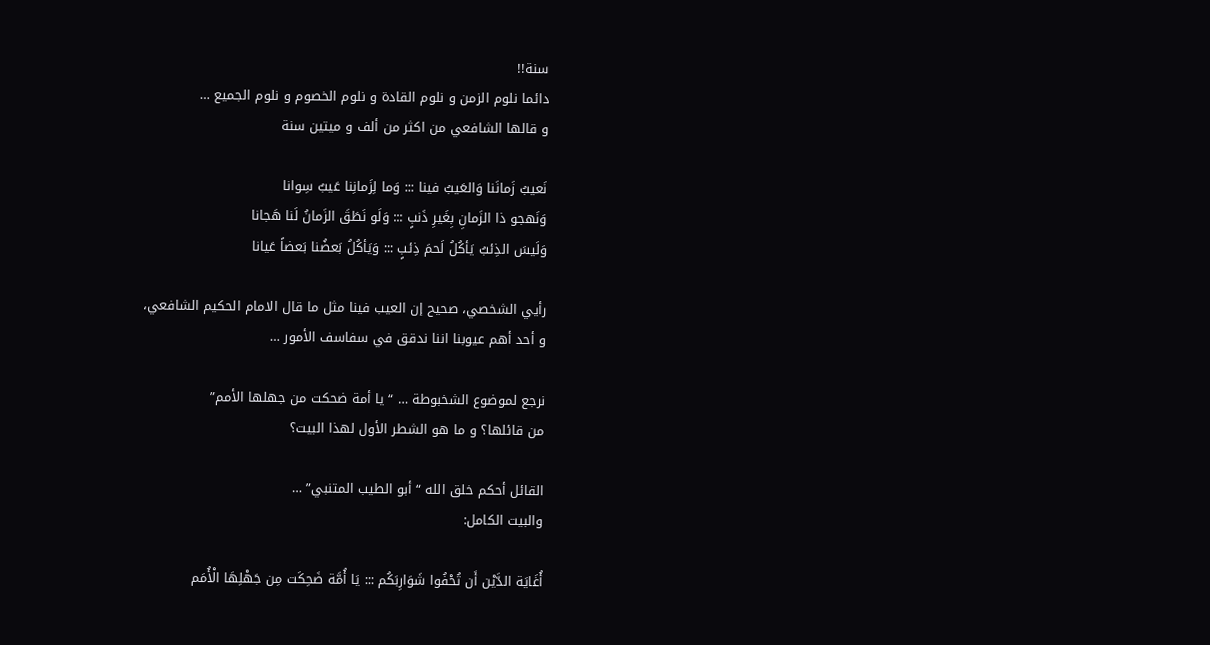سنة!!
دائما نلوم الزمن و نلوم القادة و نلوم الخصوم و نلوم الجميع …
و قالها الشافعي من اكثر من ألف و ميتين سنة

نَعيبُ زَمانَنا وَالعَيبُ فينا ::: وَما لِزَمانِنا عَيبٌ سِوانا
وَنَهجو ذا الزَمانِ بِغَيرِ ذَنبٍ ::: وَلَو نَطَقَ الزَمانُ لَنا هَجانا
وَلَيسَ الذِئبُ يَأكُلُ لَحمَ ذِئبٍ ::: وَيَأكُلُ بَعضُنا بَعضاً عَيانا

رأيي الشخصي، صحيح إن العيب فينا مثل ما قال الامام الحكيم الشافعي،
و أحد أهم عيوبنا اننا ندقق في سفاسف الأمور …

نرجع لموضوع الشخبوطة … “يا أمة ضحكت من جهلها الأمم”
من قائلها؟ و ما هو الشطر الأول لهذا البيت؟

القائل أحكم خلق الله “أبو الطيب المتنبي” …
والبيت الكامل:

أُغَايَة الدَّيْن أَن تُحْفُوا شَوَارِبَكُم ::: يَا أُمَّة ضَحِكَت مِن جَهْلِهَا الْأُمَم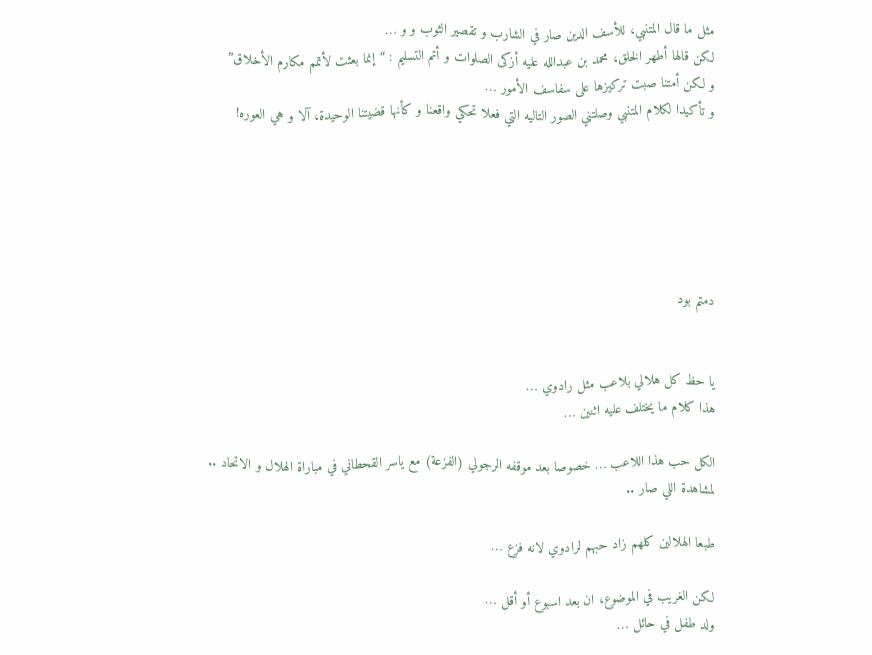مثل ما قال المتنبي، للأسف الدين صار في الشارب و تقصير الثوب و و …
لكن قالها أطهر الخلق، محمد بن عبدالله عليه أزكى الصلوات و أتم التسليم : “إنما بعثت لأتمم مكارم الأخلاق”
و لكن أمتنا صبت تركيزها على سفاسف الأمور …
و تأكيدا لكلام المتنبي وصلتني الصور التاليه التي فعلا تحكي واقعنا و كأنها قضيتنا الوحيدة، آلا و هي العوره!






دمتم بود


يا حظ كل هلالي بلاعب مثل رادوي …
هذا كلام ما يختلف عليه اثنين …

الكل حب هذا اللاعب … خصوصا بعد موقفه الرجولي (الفزعة) مع ياسر القحطاني في مباراة الهلال و الاتحاد ..
لمشاهدة اللي صار ..

طبعا الهلالين كلهم زاد حبهم لرادوي لانه فزع …

لكن الغريب في الموضوع، ان بعد اسبوع أو أقل …
ولد طفل في حائل …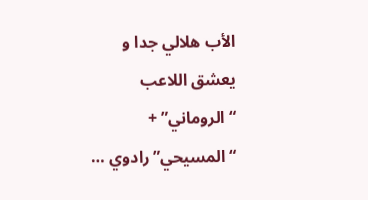الأب هلالي جدا و يعشق اللاعب “الروماني” + “المسيحي” رادوي …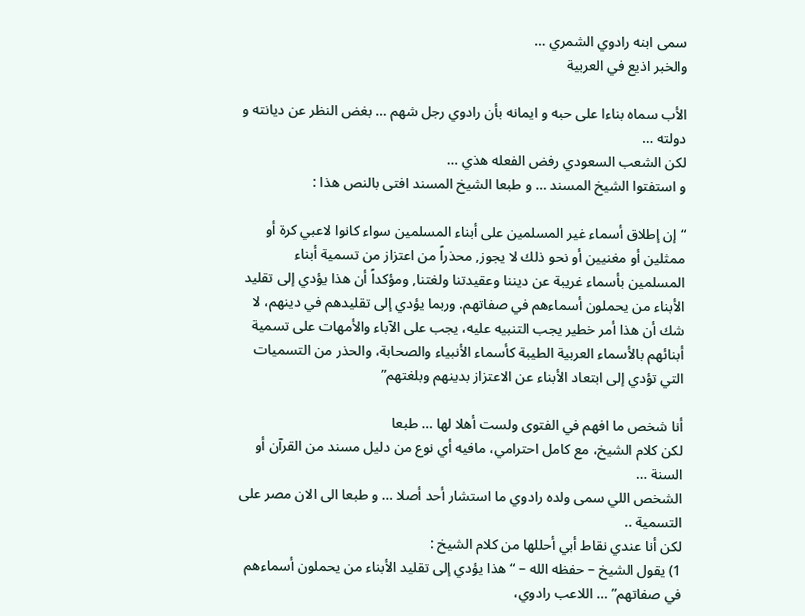سمى ابنه رادوي الشمري …
والخبر اذيع في العربية

الأب سماه بناءا على حبه و ايمانه بأن رادوي رجل شهم … بغض النظر عن ديانته و دولته …
لكن الشعب السعودي رفض الفعله هذي …
و استفتوا الشيخ المسند … و طبعا الشيخ المسند افتى بالنص هذا :

“إن إطلاق أسماء غير المسلمين على أبناء المسلمين سواء كانوا لاعبي كرة أو ممثلين أو مغنيين أو نحو ذلك لا يجوز, محذراً من اعتزاز من تسمية أبناء المسلمين بأسماء غريبة عن ديننا وعقيدتنا ولغتنا, ومؤكداً أن هذا يؤدي إلى تقليد الأبناء من يحملون أسماءهم في صفاتهم. وربما يؤدي إلى تقليدهم في دينهم، لا شك أن هذا أمر خطير يجب التنبيه عليه، يجب على الآباء والأمهات على تسمية أبنائهم بالأسماء العربية الطيبة كأسماء الأنبياء والصحابة، والحذر من التسميات التي تؤدي إلى ابتعاد الأبناء عن الاعتزاز بدينهم وبلغتهم”

أنا شخص ما افهم في الفتوى ولست أهلا لها … طبعا
لكن كلام الشيخ، مع كامل احترامي، مافيه أي نوع من دليل مسند من القرآن أو السنة …
الشخص اللي سمى ولده رادوي ما استشار أحد أصلا … و طبعا الى الان مصر على التسمية ..
لكن أنا عندي نقاط أبي أحللها من كلام الشيخ :
1) يقول الشيخ – حفظه الله – “هذا يؤدي إلى تقليد الأبناء من يحملون أسماءهم في صفاتهم” … اللاعب رادوي،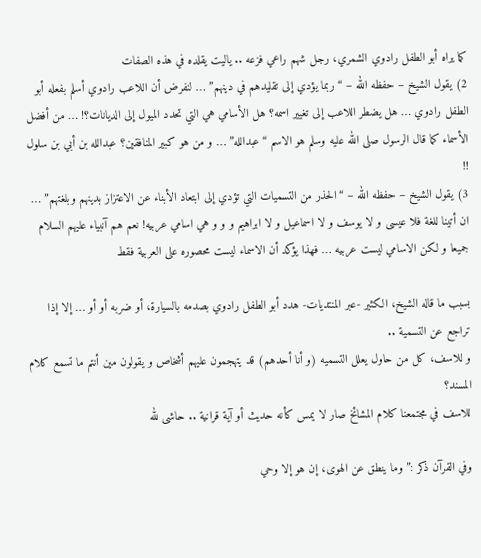كما يراه أبو الطفل رادوي الشمري، رجل شهم راعي فزعه .. ياليت يقلده في هذه الصفات
2) يقول الشيخ – حفظه الله – “ربما يؤدي إلى تقليدهم في دينهم” … لنفرض أن اللاعب رادوي أسلم بفعله أبو الطفل رادوي … هل يضطر اللاعب إلى تغيير اسمه؟ هل الأسامي هي التي تحدد الميول إلى الديانات؟! … من أفضل الأسماء كما قال الرسول صلى الله عليه وسلم هو الاسم “عبدالله” … و من هو كبير المنافقين؟ عبدالله بن أبي بن سلول !!
3) يقول الشيخ – حفظه الله – “الحذر من التسميات التي تؤدي إلى ابتعاد الأبناء عن الاعتزاز بدينهم وبلغتهم” … ان أتينا للغة فلا عيسى و لا يوسف و لا اسماعيل و لا ابراهيم و و و هي اسامي عربيه! نعم هم آنبياء عليهم السلام جميعا و لكن الاسامي ليست عربيه … فهذا يؤكد أن الاسماء ليست محصوره على العربية فقط

بسبب ما قاله الشيخ، الكثير -عبر المنتديات- هدد أبو الطفل رادوي بصدمه بالسيارة، أو ضربه أو أو … إلا إذا تراجع عن التسمية ..
و للاسف، كل من حاول يعلل التسميه (و أنا أحدهم) قد يتهجمون عليهم أشخاص و يقولون مين أنتم ما تسمع كلام المسند؟
للاسف في مجتمعنا كلام المشائخ صار لا يمس كأنه حديث أو آية قرانية .. حاشى لله

وفي القرآن ذكر :” وما ينطق عن الهوى، إن هو إلا وحي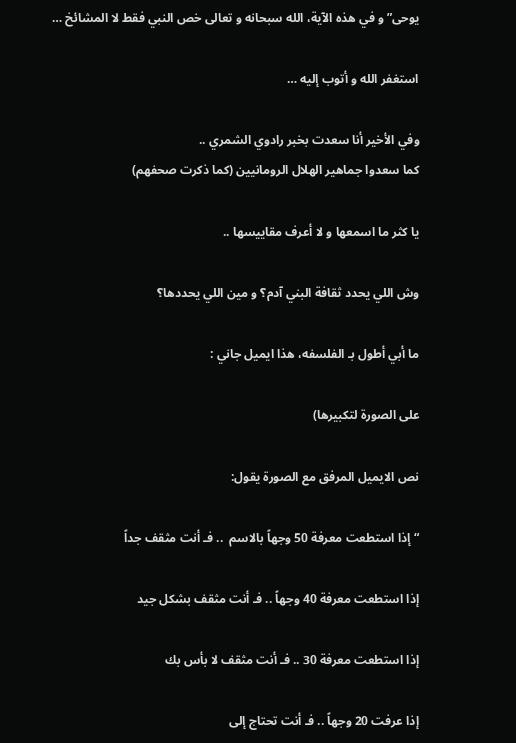يوحى” و في هذه الآية، الله سبحانه و تعالى خص النبي فقط لا المشائخ …

استغفر الله و أتوب إليه …

وفي الأخير أنا سعدت بخبر رادوي الشمري ..
كما سعدوا جماهير الهلال الرومانيين (كما ذكرت صحفهم)

يا كثر ما اسمعها و لا أعرف مقاييسها ..

وش اللي يحدد ثقافة البني آدم؟ و مين اللي يحددها؟

ما أبي أطول بـ الفلسفه، هذا ايميل جاني :

على الصورة لتكبيرها)

نص الايميل المرفق مع الصورة يقول:

“إذا استطعت معرفة 50 وجهاً بالاسم  .. فـ أنت مثقف جداً

إذا استطعت معرفة 40 وجهاً .. فـ أنت مثقف بشكل جيد

إذا استطعت معرفة 30 .. فـ أنت مثقف لا بأس بك

إذا عرفت 20 وجهاً .. فـ أنت تحتاج إلى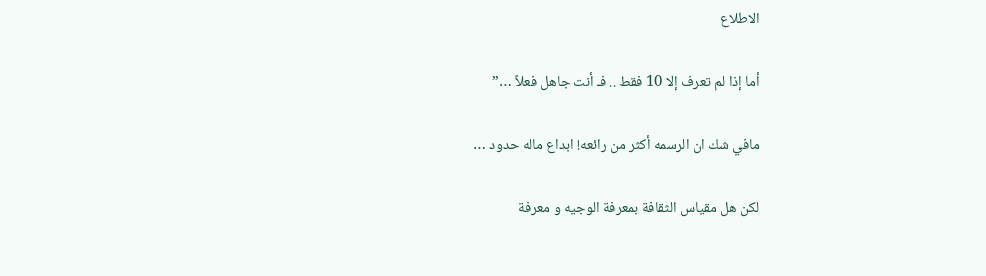الاطلاع

أما إذا لم تعرف إلا 10 فقط .. فـ أنت جاهل فعلاً …”

مافي شك ان الرسمه أكثر من رائعه! ابداع ماله حدود …

لكن هل مقياس الثقافة بمعرفة الوجيه و معرفة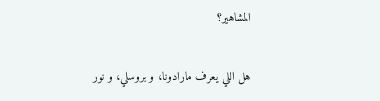المشاهير؟

هل اللي يعرف مارادونا، و بروسلي، و نور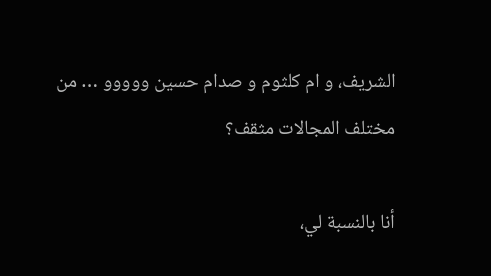الشريف، و ام كلثوم و صدام حسين ووووو … من مختلف المجالات مثقف؟

أنا بالنسبة لي،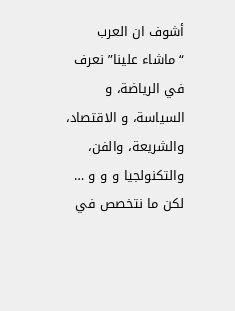أشوف ان العرب “ماشاء علينا” نعرف في الرياضة، و السياسة، و الاقتصاد، والشريعة، والفن، والتكنولجيا و و و … لكن ما نتخصص في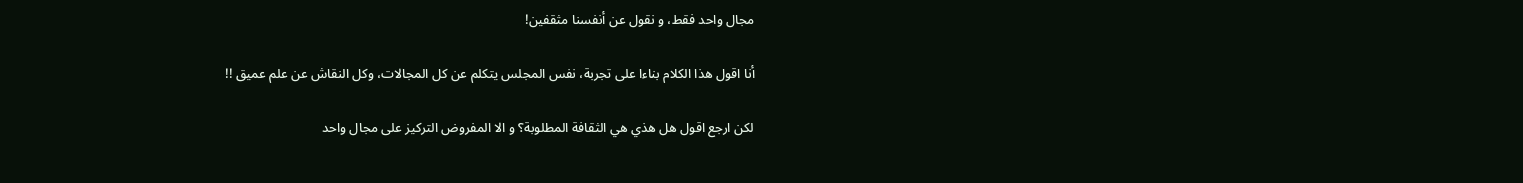مجال واحد فقط، و نقول عن أنفسنا مثقفين!

أنا اقول هذا الكلام بناءا على تجربة، نفس المجلس يتكلم عن كل المجالات، وكل النقاش عن علم عميق !!

لكن ارجع اقول هل هذي هي الثقافة المطلوبة؟ و الا المفروض التركيز على مجال واحد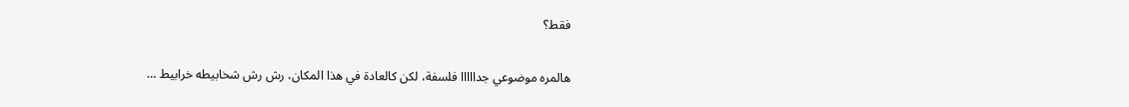فقط؟

هالمره موضوعي جدااااا فلسفة، لكن كالعادة في هذا المكان، رش رش شخابيطه خرابيط …